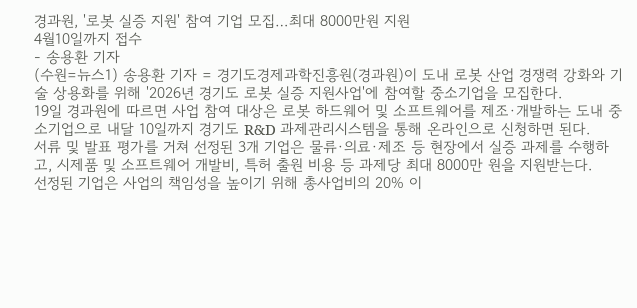경과원, '로봇 실증 지원' 참여 기업 모집…최대 8000만원 지원
4월10일까지 접수
- 송용환 기자
(수원=뉴스1) 송용환 기자 = 경기도경제과학진흥원(경과원)이 도내 로봇 산업 경쟁력 강화와 기술 상용화를 위해 '2026년 경기도 로봇 실증 지원사업'에 참여할 중소기업을 모집한다.
19일 경과원에 따르면 사업 참여 대상은 로봇 하드웨어 및 소프트웨어를 제조·개발하는 도내 중소기업으로 내달 10일까지 경기도 R&D 과제관리시스템을 통해 온라인으로 신청하면 된다.
서류 및 발표 평가를 거쳐 선정된 3개 기업은 물류·의료·제조 등 현장에서 실증 과제를 수행하고, 시제품 및 소프트웨어 개발비, 특허 출원 비용 등 과제당 최대 8000만 원을 지원받는다.
선정된 기업은 사업의 책임성을 높이기 위해 총사업비의 20% 이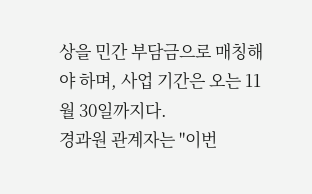상을 민간 부담금으로 매칭해야 하며, 사업 기간은 오는 11월 30일까지다.
경과원 관계자는 "이번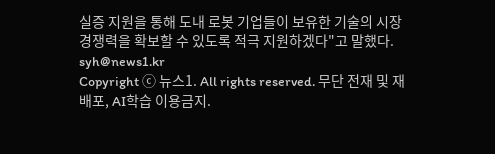실증 지원을 통해 도내 로봇 기업들이 보유한 기술의 시장 경쟁력을 확보할 수 있도록 적극 지원하겠다"고 말했다.
syh@news1.kr
Copyright ⓒ 뉴스1. All rights reserved. 무단 전재 및 재배포, AI학습 이용금지.